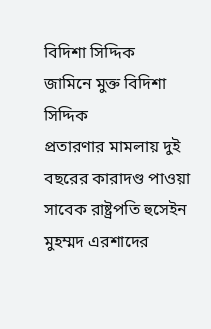বিদিশা সিদ্দিক
জামিনে মুক্ত বিদিশা সিদ্দিক
প্রতারণার মামলায় দুই বছরের কারাদণ্ড পাওয়া সাবেক রাষ্ট্রপতি হুসেইন মুহম্মদ এরশাদের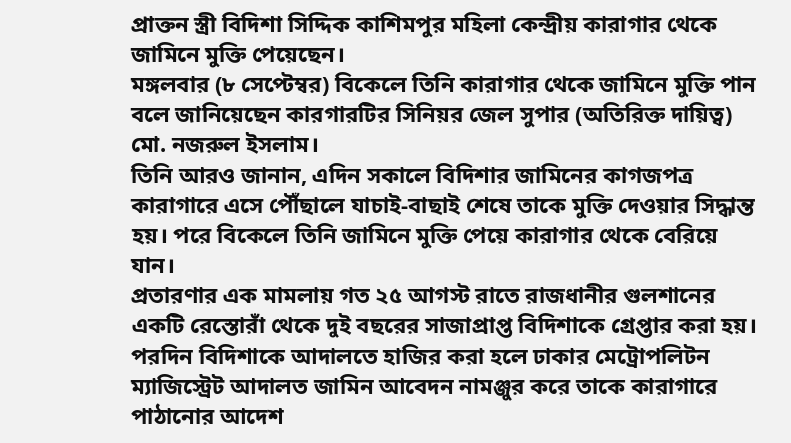প্রাক্তন স্ত্রী বিদিশা সিদ্দিক কাশিমপুর মহিলা কেন্দ্রীয় কারাগার থেকে জামিনে মুক্তি পেয়েছেন।
মঙ্গলবার (৮ সেপ্টেম্বর) বিকেলে তিনি কারাগার থেকে জামিনে মুক্তি পান বলে জানিয়েছেন কারগারটির সিনিয়র জেল সুপার (অতিরিক্ত দায়িত্ব) মো. নজরুল ইসলাম।
তিনি আরও জানান, এদিন সকালে বিদিশার জামিনের কাগজপত্র কারাগারে এসে পৌঁছালে যাচাই-বাছাই শেষে তাকে মুক্তি দেওয়ার সিদ্ধান্ত হয়। পরে বিকেলে তিনি জামিনে মুক্তি পেয়ে কারাগার থেকে বেরিয়ে যান।
প্রতারণার এক মামলায় গত ২৫ আগস্ট রাতে রাজধানীর গুলশানের একটি রেস্তোরাঁ থেকে দুই বছরের সাজাপ্রাপ্ত বিদিশাকে গ্রেপ্তার করা হয়। পরদিন বিদিশাকে আদালতে হাজির করা হলে ঢাকার মেট্রোপলিটন ম্যাজিস্ট্রেট আদালত জামিন আবেদন নামঞ্জুর করে তাকে কারাগারে পাঠানোর আদেশ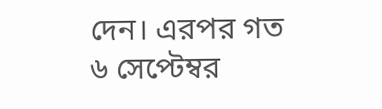দেন। এরপর গত ৬ সেপ্টেম্বর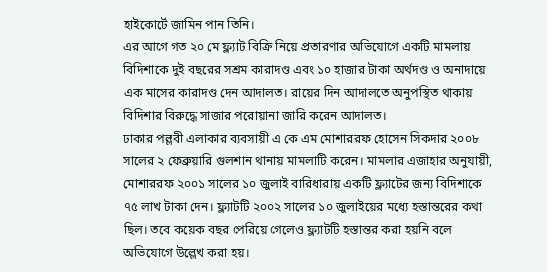হাইকোর্টে জামিন পান তিনি।
এর আগে গত ২০ মে ফ্ল্যাট বিক্রি নিয়ে প্রতারণার অভিযোগে একটি মামলায় বিদিশাকে দুই বছরের সশ্রম কারাদণ্ড এবং ১০ হাজার টাকা অর্থদণ্ড ও অনাদায়ে এক মাসের কারাদণ্ড দেন আদালত। রায়ের দিন আদালতে অনুপস্থিত থাকায় বিদিশার বিরুদ্ধে সাজার পরোয়ানা জারি করেন আদালত।
ঢাকার পল্লবী এলাকার ব্যবসায়ী এ কে এম মোশাররফ হোসেন সিকদার ২০০৮ সালের ২ ফেব্রুয়ারি গুলশান থানায় মামলাটি করেন। মামলার এজাহার অনুযায়ী, মোশাররফ ২০০১ সালের ১০ জুলাই বারিধারায় একটি ফ্ল্যাটের জন্য বিদিশাকে ৭৫ লাখ টাকা দেন। ফ্ল্যাটটি ২০০২ সালের ১০ জুলাইয়ের মধ্যে হস্তান্তরের কথা ছিল। তবে কয়েক বছর পেরিয়ে গেলেও ফ্ল্যাটটি হস্তান্তর করা হয়নি বলে অভিযোগে উল্লেখ করা হয়।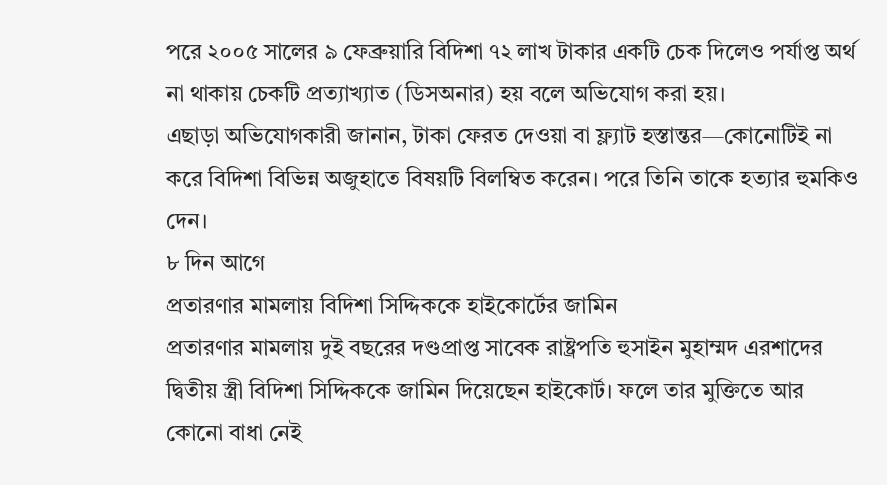পরে ২০০৫ সালের ৯ ফেব্রুয়ারি বিদিশা ৭২ লাখ টাকার একটি চেক দিলেও পর্যাপ্ত অর্থ না থাকায় চেকটি প্রত্যাখ্যাত (ডিসঅনার) হয় বলে অভিযোগ করা হয়।
এছাড়া অভিযোগকারী জানান, টাকা ফেরত দেওয়া বা ফ্ল্যাট হস্তান্তর—কোনোটিই না করে বিদিশা বিভিন্ন অজুহাতে বিষয়টি বিলম্বিত করেন। পরে তিনি তাকে হত্যার হুমকিও দেন।
৮ দিন আগে
প্রতারণার মামলায় বিদিশা সিদ্দিককে হাইকোর্টের জামিন
প্রতারণার মামলায় দুই বছরের দণ্ডপ্রাপ্ত সাবেক রাষ্ট্রপতি হুসাইন মুহাম্মদ এরশাদের দ্বিতীয় স্ত্রী বিদিশা সিদ্দিককে জামিন দিয়েছেন হাইকোর্ট। ফলে তার মুক্তিতে আর কোনো বাধা নেই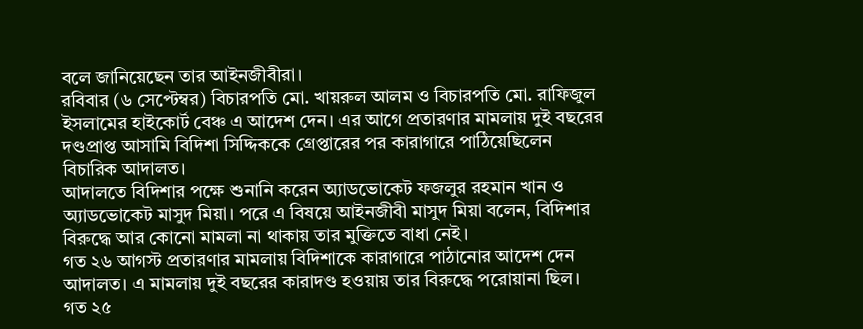বলে জানিয়েছেন তার আইনজীবীরা।
রবিবার (৬ সেপ্টেম্বর) বিচারপতি মো. খায়রুল আলম ও বিচারপতি মো. রাফিজুল ইসলামের হাইকোর্ট বেঞ্চ এ আদেশ দেন। এর আগে প্রতারণার মামলায় দুই বছরের দণ্ডপ্রাপ্ত আসামি বিদিশা সিদ্দিককে গ্রেপ্তারের পর কারাগারে পাঠিয়েছিলেন বিচারিক আদালত।
আদালতে বিদিশার পক্ষে শুনানি করেন অ্যাডভোকেট ফজলুর রহমান খান ও অ্যাডভোকেট মাসুদ মিয়া। পরে এ বিষয়ে আইনজীবী মাসুদ মিয়া বলেন, বিদিশার বিরুদ্ধে আর কোনো মামলা না থাকায় তার মুক্তিতে বাধা নেই।
গত ২৬ আগস্ট প্রতারণার মামলায় বিদিশাকে কারাগারে পাঠানোর আদেশ দেন আদালত। এ মামলায় দুই বছরের কারাদণ্ড হওয়ায় তার বিরুদ্ধে পরোয়ানা ছিল।
গত ২৫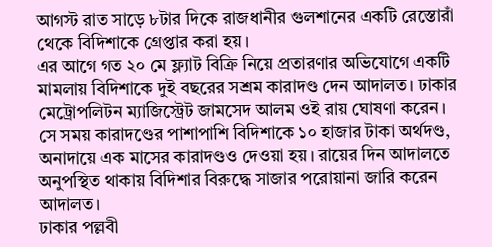আগস্ট রাত সাড়ে ৮টার দিকে রাজধানীর গুলশানের একটি রেস্তোরাঁ থেকে বিদিশাকে গ্রেপ্তার করা হয়।
এর আগে গত ২০ মে ফ্ল্যাট বিক্রি নিয়ে প্রতারণার অভিযোগে একটি মামলায় বিদিশাকে দুই বছরের সশ্রম কারাদণ্ড দেন আদালত। ঢাকার মেট্রোপলিটন ম্যাজিস্ট্রেট জামসেদ আলম ওই রায় ঘোষণা করেন। সে সময় কারাদণ্ডের পাশাপাশি বিদিশাকে ১০ হাজার টাকা অর্থদণ্ড, অনাদায়ে এক মাসের কারাদণ্ডও দেওয়া হয়। রায়ের দিন আদালতে অনুপস্থিত থাকায় বিদিশার বিরুদ্ধে সাজার পরোয়ানা জারি করেন আদালত।
ঢাকার পল্লবী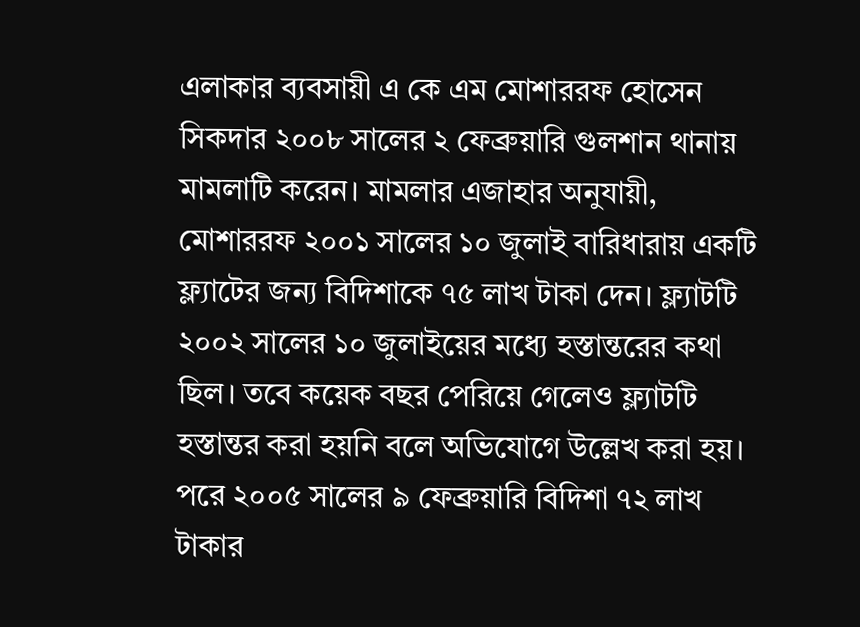এলাকার ব্যবসায়ী এ কে এম মোশাররফ হোসেন সিকদার ২০০৮ সালের ২ ফেব্রুয়ারি গুলশান থানায় মামলাটি করেন। মামলার এজাহার অনুযায়ী, মোশাররফ ২০০১ সালের ১০ জুলাই বারিধারায় একটি ফ্ল্যাটের জন্য বিদিশাকে ৭৫ লাখ টাকা দেন। ফ্ল্যাটটি ২০০২ সালের ১০ জুলাইয়ের মধ্যে হস্তান্তরের কথা ছিল। তবে কয়েক বছর পেরিয়ে গেলেও ফ্ল্যাটটি হস্তান্তর করা হয়নি বলে অভিযোগে উল্লেখ করা হয়।
পরে ২০০৫ সালের ৯ ফেব্রুয়ারি বিদিশা ৭২ লাখ টাকার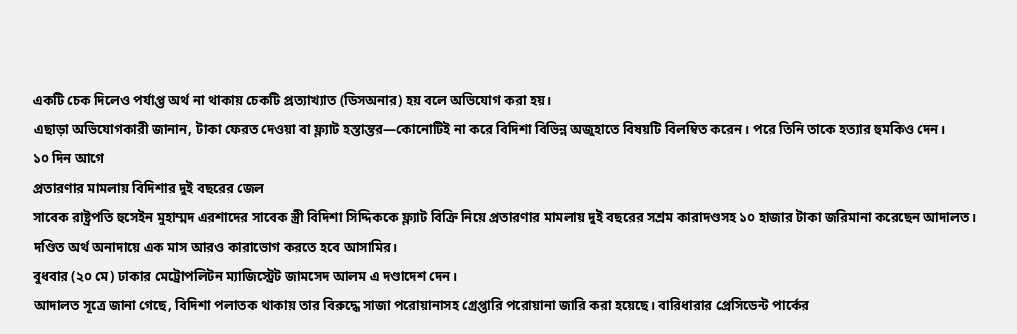একটি চেক দিলেও পর্যাপ্ত অর্থ না থাকায় চেকটি প্রত্যাখ্যাত (ডিসঅনার) হয় বলে অভিযোগ করা হয়।
এছাড়া অভিযোগকারী জানান, টাকা ফেরত দেওয়া বা ফ্ল্যাট হস্তান্তর—কোনোটিই না করে বিদিশা বিভিন্ন অজুহাতে বিষয়টি বিলম্বিত করেন। পরে তিনি তাকে হত্যার হুমকিও দেন।
১০ দিন আগে
প্রতারণার মামলায় বিদিশার দুই বছরের জেল
সাবেক রাষ্ট্রপতি হুসেইন মুহাম্মদ এরশাদের সাবেক স্ত্রী বিদিশা সিদ্দিককে ফ্ল্যাট বিক্রি নিয়ে প্রতারণার মামলায় দুই বছরের সশ্রম কারাদণ্ডসহ ১০ হাজার টাকা জরিমানা করেছেন আদালত। দণ্ডিত অর্থ অনাদায়ে এক মাস আরও কারাভোগ করতে হবে আসামির।
বুধবার (২০ মে) ঢাকার মেট্রোপলিটন ম্যাজিস্ট্রেট জামসেদ আলম এ দণ্ডাদেশ দেন।
আদালত সূত্রে জানা গেছে, বিদিশা পলাতক থাকায় তার বিরুদ্ধে সাজা পরোয়ানাসহ গ্রেপ্তারি পরোয়ানা জারি করা হয়েছে। বারিধারার প্রেসিডেন্ট পার্কের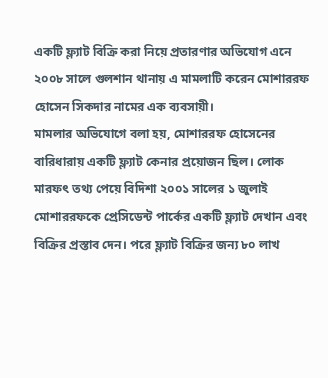একটি ফ্ল্যাট বিক্রি করা নিয়ে প্রতারণার অভিযোগ এনে ২০০৮ সালে গুলশান থানায় এ মামলাটি করেন মোশাররফ হোসেন সিকদার নামের এক ব্যবসায়ী।
মামলার অভিযোগে বলা হয়, মোশাররফ হোসেনের বারিধারায় একটি ফ্ল্যাট কেনার প্রয়োজন ছিল। লোক মারফৎ তথ্য পেয়ে বিদিশা ২০০১ সালের ১ জুলাই মোশাররফকে প্রেসিডেন্ট পার্কের একটি ফ্ল্যাট দেখান এবং বিক্রির প্রস্তাব দেন। পরে ফ্ল্যাট বিক্রির জন্য ৮০ লাখ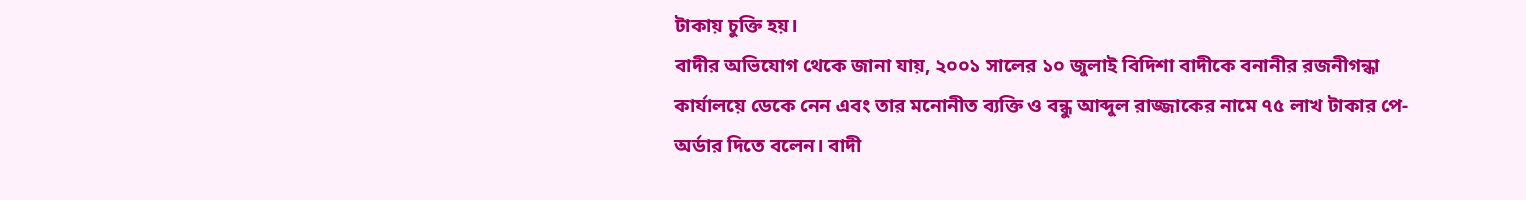টাকায় চুক্তি হয়।
বাদীর অভিযোগ থেকে জানা যায়, ২০০১ সালের ১০ জুলাই বিদিশা বাদীকে বনানীর রজনীগন্ধা কার্যালয়ে ডেকে নেন এবং তার মনোনীত ব্যক্তি ও বন্ধু আব্দুল রাজ্জাকের নামে ৭৫ লাখ টাকার পে-অর্ডার দিতে বলেন। বাদী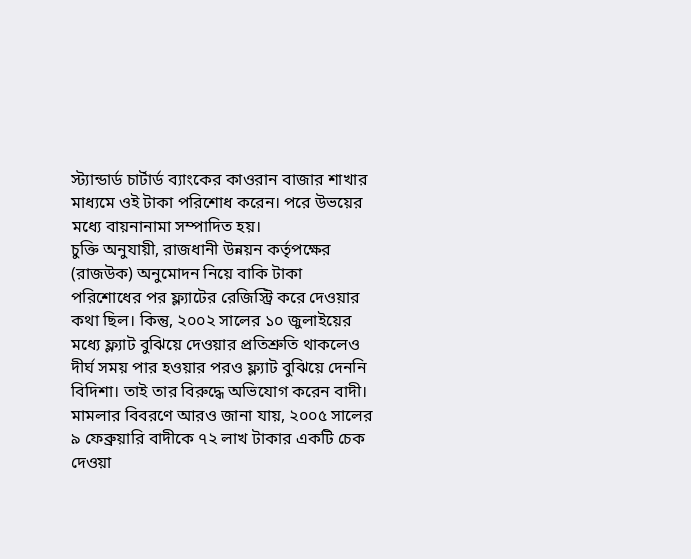স্ট্যান্ডার্ড চার্টার্ড ব্যাংকের কাওরান বাজার শাখার মাধ্যমে ওই টাকা পরিশোধ করেন। পরে উভয়ের মধ্যে বায়নানামা সম্পাদিত হয়।
চুক্তি অনুযায়ী, রাজধানী উন্নয়ন কর্তৃপক্ষের (রাজউক) অনুমোদন নিয়ে বাকি টাকা পরিশোধের পর ফ্ল্যাটের রেজিস্ট্রি করে দেওয়ার কথা ছিল। কিন্তু, ২০০২ সালের ১০ জুলাইয়ের মধ্যে ফ্ল্যাট বুঝিয়ে দেওয়ার প্রতিশ্রুতি থাকলেও দীর্ঘ সময় পার হওয়ার পরও ফ্ল্যাট বুঝিয়ে দেননি বিদিশা। তাই তার বিরুদ্ধে অভিযোগ করেন বাদী।
মামলার বিবরণে আরও জানা যায়, ২০০৫ সালের ৯ ফেব্রুয়ারি বাদীকে ৭২ লাখ টাকার একটি চেক দেওয়া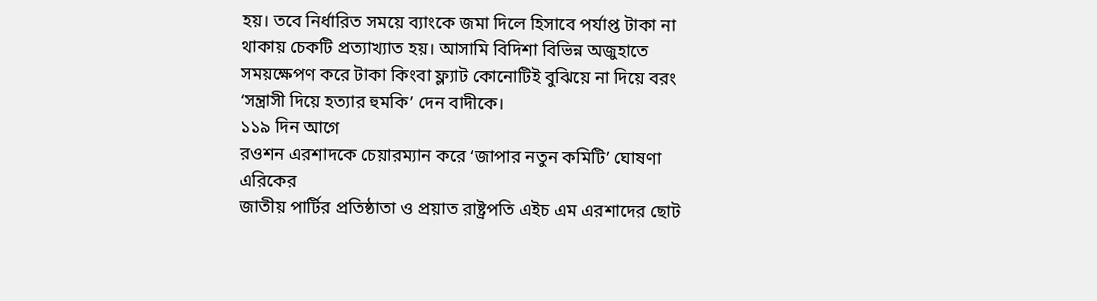হয়। তবে নির্ধারিত সময়ে ব্যাংকে জমা দিলে হিসাবে পর্যাপ্ত টাকা না থাকায় চেকটি প্রত্যাখ্যাত হয়। আসামি বিদিশা বিভিন্ন অজুহাতে সময়ক্ষেপণ করে টাকা কিংবা ফ্ল্যাট কোনোটিই বুঝিয়ে না দিয়ে বরং ‘সন্ত্রাসী দিয়ে হত্যার হুমকি’ দেন বাদীকে।
১১৯ দিন আগে
রওশন এরশাদকে চেয়ারম্যান করে ‘জাপার নতুন কমিটি’ ঘোষণা এরিকের
জাতীয় পার্টির প্রতিষ্ঠাতা ও প্রয়াত রাষ্ট্রপতি এইচ এম এরশাদের ছোট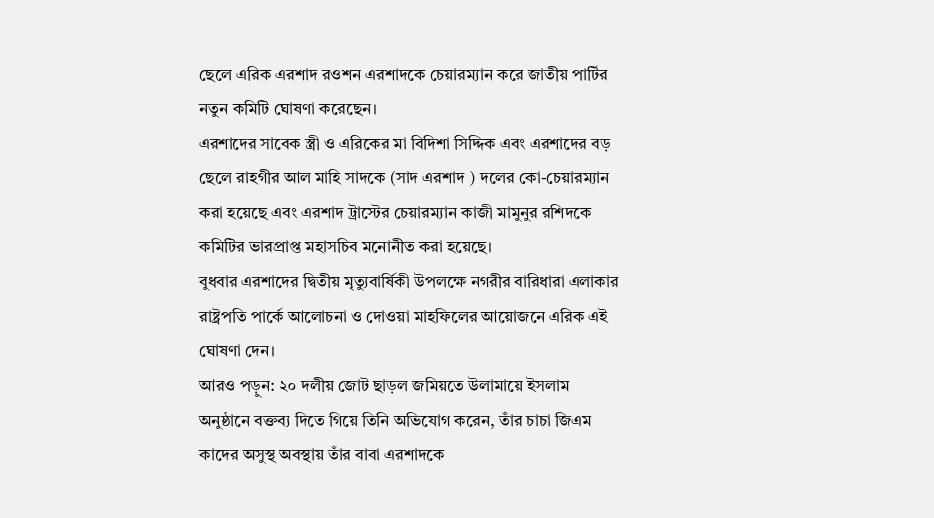ছেলে এরিক এরশাদ রওশন এরশাদকে চেয়ারম্যান করে জাতীয় পার্টির নতুন কমিটি ঘোষণা করেছেন।
এরশাদের সাবেক স্ত্রী ও এরিকের মা বিদিশা সিদ্দিক এবং এরশাদের বড় ছেলে রাহগীর আল মাহি সাদকে (সাদ এরশাদ ) দলের কো-চেয়ারম্যান করা হয়েছে এবং এরশাদ ট্রাস্টের চেয়ারম্যান কাজী মামুনুর রশিদকে কমিটির ভারপ্রাপ্ত মহাসচিব মনোনীত করা হয়েছে।
বুধবার এরশাদের দ্বিতীয় মৃত্যুবার্ষিকী উপলক্ষে নগরীর বারিধারা এলাকার রাষ্ট্রপতি পার্কে আলোচনা ও দোওয়া মাহফিলের আয়োজনে এরিক এই ঘোষণা দেন।
আরও পড়ুন: ২০ দলীয় জোট ছাড়ল জমিয়তে উলামায়ে ইসলাম
অনুষ্ঠানে বক্তব্য দিতে গিয়ে তিনি অভিযোগ করেন, তাঁর চাচা জিএম কাদের অসুস্থ অবস্থায় তাঁর বাবা এরশাদকে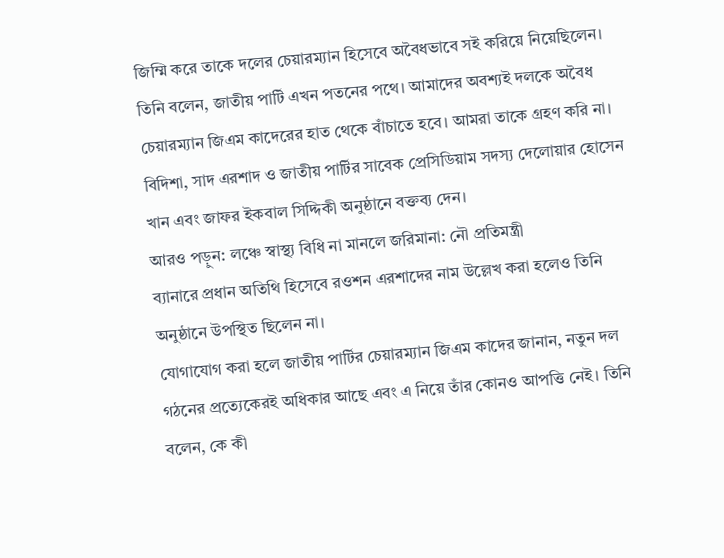জিম্মি করে তাকে দলের চেয়ারম্যান হিসেবে অবৈধভাবে সই করিয়ে নিয়েছিলেন।
তিনি বলেন, জাতীয় পার্টি এখন পতনের পথে। আমাদের অবশ্যই দলকে অবৈধ চেয়ারম্যান জিএম কাদেরের হাত থেকে বাঁচাতে হবে। আমরা তাকে গ্রহণ করি না।
বিদিশা, সাদ এরশাদ ও জাতীয় পার্টির সাবেক প্রেসিডিয়াম সদস্য দেলোয়ার হোসেন খান এবং জাফর ইকবাল সিদ্দিকী অনুষ্ঠানে বক্তব্য দেন।
আরও পড়ুন: লঞ্চে স্বাস্থ্য বিধি না মানলে জরিমানা: নৌ প্রতিমন্ত্রী
ব্যানারে প্রধান অতিথি হিসেবে রওশন এরশাদের নাম উল্লেখ করা হলেও তিনি অনুষ্ঠানে উপস্থিত ছিলেন না।
যোগাযোগ করা হলে জাতীয় পার্টির চেয়ারম্যান জিএম কাদের জানান, নতুন দল গঠনের প্রত্যেকেরই অধিকার আছে এবং এ নিয়ে তাঁর কোনও আপত্তি নেই। তিনি বলেন, কে কী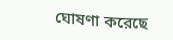ঘোষণা করেছে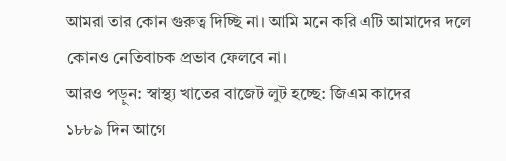আমরা তার কোন গুরুত্ব দিচ্ছি না। আমি মনে করি এটি আমাদের দলে কোনও নেতিবাচক প্রভাব ফেলবে না।
আরও পড়ুন: স্বাস্থ্য খাতের বাজেট লুট হচ্ছে: জিএম কাদের
১৮৮৯ দিন আগে